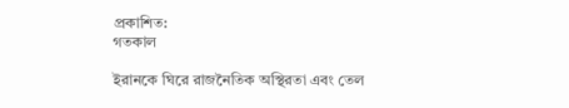প্রকাশিত:
গতকাল

ইরানকে ঘিরে রাজনৈতিক অস্থিরতা এবং তেল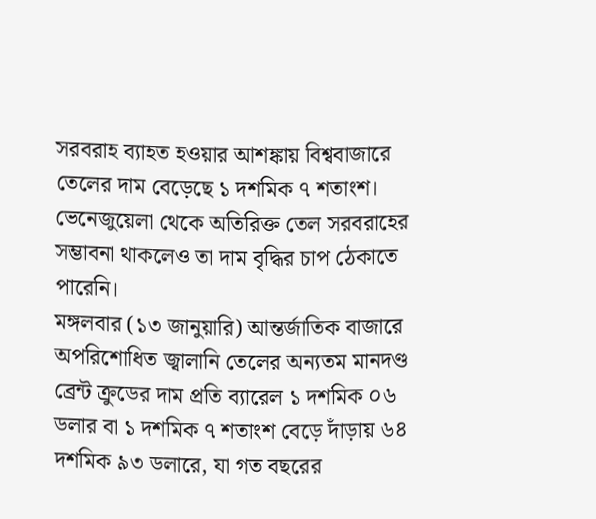সরবরাহ ব্যাহত হওয়ার আশঙ্কায় বিশ্ববাজারে তেলের দাম বেড়েছে ১ দশমিক ৭ শতাংশ। ভেনেজুয়েলা থেকে অতিরিক্ত তেল সরবরাহের সম্ভাবনা থাকলেও তা দাম বৃদ্ধির চাপ ঠেকাতে পারেনি।
মঙ্গলবার (১৩ জানুয়ারি) আন্তর্জাতিক বাজারে অপরিশোধিত জ্বালানি তেলের অন্যতম মানদণ্ড ব্রেন্ট ক্রুডের দাম প্রতি ব্যারেল ১ দশমিক ০৬ ডলার বা ১ দশমিক ৭ শতাংশ বেড়ে দাঁড়ায় ৬৪ দশমিক ৯৩ ডলারে, যা গত বছরের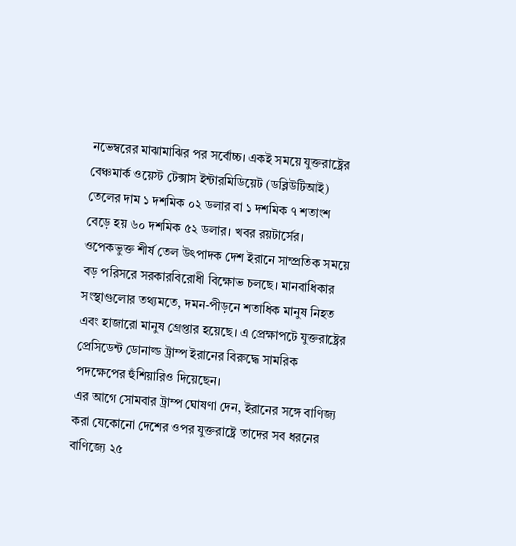নভেম্বরের মাঝামাঝির পর সর্বোচ্চ। একই সময়ে যুক্তরাষ্ট্রের বেঞ্চমার্ক ওয়েস্ট টেক্সাস ইন্টারমিডিয়েট (ডব্লিউটিআই) তেলের দাম ১ দশমিক ০২ ডলার বা ১ দশমিক ৭ শতাংশ বেড়ে হয় ৬০ দশমিক ৫২ ডলার। খবর রয়টার্সের।
ওপেকভুক্ত শীর্ষ তেল উৎপাদক দেশ ইরানে সাম্প্রতিক সময়ে বড় পরিসরে সরকারবিরোধী বিক্ষোভ চলছে। মানবাধিকার সংস্থাগুলোর তথ্যমতে, দমন-পীড়নে শতাধিক মানুষ নিহত এবং হাজারো মানুষ গ্রেপ্তার হয়েছে। এ প্রেক্ষাপটে যুক্তরাষ্ট্রের প্রেসিডেন্ট ডোনাল্ড ট্রাম্প ইরানের বিরুদ্ধে সামরিক পদক্ষেপের হুঁশিয়ারিও দিয়েছেন।
এর আগে সোমবার ট্রাম্প ঘোষণা দেন, ইরানের সঙ্গে বাণিজ্য করা যেকোনো দেশের ওপর যুক্তরাষ্ট্রে তাদের সব ধরনের বাণিজ্যে ২৫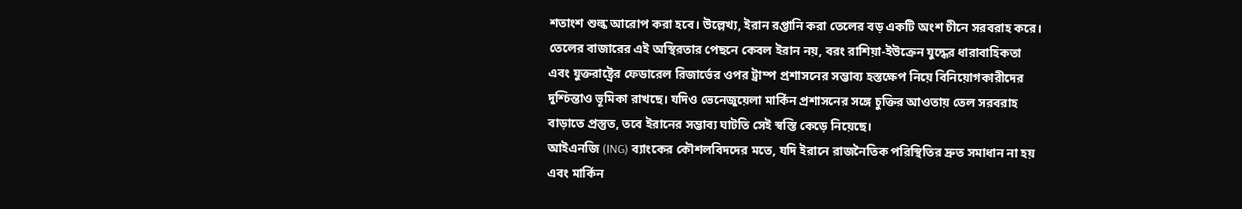শতাংশ শুল্ক আরোপ করা হবে। উল্লেখ্য, ইরান রপ্তানি করা তেলের বড় একটি অংশ চীনে সরবরাহ করে।
তেলের বাজারের এই অস্থিরতার পেছনে কেবল ইরান নয়, বরং রাশিয়া-ইউক্রেন যুদ্ধের ধারাবাহিকতা এবং যুক্তরাষ্ট্রের ফেডারেল রিজার্ভের ওপর ট্রাম্প প্রশাসনের সম্ভাব্য হস্তক্ষেপ নিয়ে বিনিয়োগকারীদের দুশ্চিন্তাও ভূমিকা রাখছে। যদিও ভেনেজুয়েলা মার্কিন প্রশাসনের সঙ্গে চুক্তির আওতায় তেল সরবরাহ বাড়াতে প্রস্তুত, তবে ইরানের সম্ভাব্য ঘাটতি সেই স্বস্তি কেড়ে নিয়েছে।
আইএনজি (ING) ব্যাংকের কৌশলবিদদের মতে, যদি ইরানে রাজনৈতিক পরিস্থিতির দ্রুত সমাধান না হয় এবং মার্কিন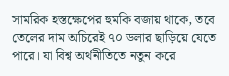সামরিক হস্তক্ষেপের হুমকি বজায় থাকে, তবে তেলের দাম অচিরেই ৭০ ডলার ছাড়িয়ে যেতে পারে। যা বিশ্ব অর্থনীতিতে নতুন করে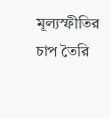মূল্যস্ফীতির চাপ তৈরি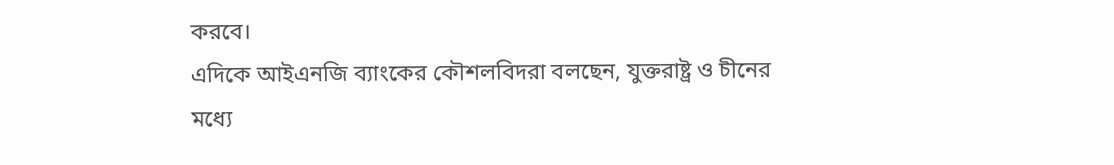করবে।
এদিকে আইএনজি ব্যাংকের কৌশলবিদরা বলছেন, যুক্তরাষ্ট্র ও চীনের মধ্যে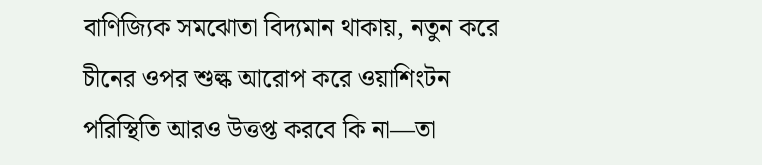বাণিজ্যিক সমঝোতা বিদ্যমান থাকায়, নতুন করে চীনের ওপর শুল্ক আরোপ করে ওয়াশিংটন পরিস্থিতি আরও উত্তপ্ত করবে কি না—তা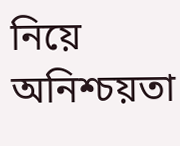নিয়ে অনিশ্চয়তা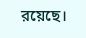রয়েছে।